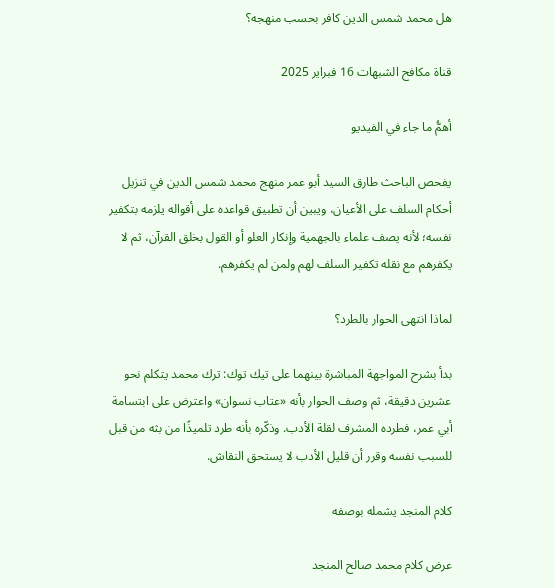هل محمد شمس الدين كافر بحسب منهجه؟

قناة مكافح الشبهات 16 فبراير 2025

أهمُّ ما جاء في الفيديو

يفحص الباحث طارق السيد أبو عمر منهج محمد شمس الدين في تنزيل أحكام السلف على الأعيان، ويبين أن تطبيق قواعده على أقواله يلزمه بتكفير نفسه؛ لأنه يصف علماء بالجهمية وإنكار العلو أو القول بخلق القرآن، ثم لا يكفرهم مع نقله تكفير السلف لهم ولمن لم يكفرهم.

لماذا انتهى الحوار بالطرد؟

بدأ بشرح المواجهة المباشرة بينهما على تيك توك: ترك محمد يتكلم نحو عشرين دقيقة، ثم وصف الحوار بأنه «عتاب نسوان» واعترض على ابتسامة أبي عمر، فطرده المشرف لقلة الأدب. وذكّره بأنه طرد تلميذًا من بثه من قبل للسبب نفسه وقرر أن قليل الأدب لا يستحق النقاش.

كلام المنجد يشمله بوصفه

عرض كلام محمد صالح المنجد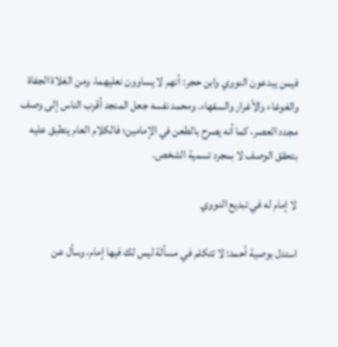فيمن يبدعون النووي وابن حجر: أنهم لا يساوون نعليهما، ومن الغلاة الجفاة والغوغاء والأغرار والسفهاء. ومحمد نفسه جعل المنجد أقرب الناس إلى وصف مجدد العصر، كما أنه يصرح بالطعن في الإمامين؛ فالكلام العام ينطبق عليه بتحقق الوصف لا بمجرد تسمية الشخص.

لا إمام له في تبديع النووي

استدل بوصية أحمد: لا تتكلم في مسألة ليس لك فيها إمام، وسأل عن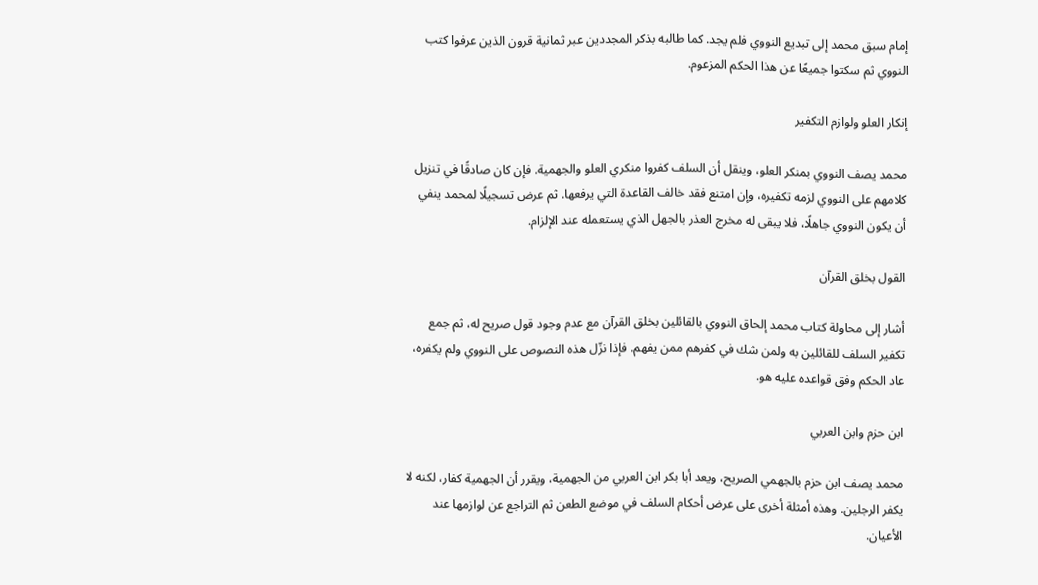إمام سبق محمد إلى تبديع النووي فلم يجد. كما طالبه بذكر المجددين عبر ثمانية قرون الذين عرفوا كتب النووي ثم سكتوا جميعًا عن هذا الحكم المزعوم.

إنكار العلو ولوازم التكفير

محمد يصف النووي بمنكر العلو، وينقل أن السلف كفروا منكري العلو والجهمية. فإن كان صادقًا في تنزيل كلامهم على النووي لزمه تكفيره، وإن امتنع فقد خالف القاعدة التي يرفعها. ثم عرض تسجيلًا لمحمد ينفي أن يكون النووي جاهلًا، فلا يبقى له مخرج العذر بالجهل الذي يستعمله عند الإلزام.

القول بخلق القرآن

أشار إلى محاولة كتاب محمد إلحاق النووي بالقائلين بخلق القرآن مع عدم وجود قول صريح له، ثم جمع تكفير السلف للقائلين به ولمن شك في كفرهم ممن يفهم. فإذا نزّل هذه النصوص على النووي ولم يكفره، عاد الحكم وفق قواعده عليه هو.

ابن حزم وابن العربي

محمد يصف ابن حزم بالجهمي الصريح، ويعد أبا بكر ابن العربي من الجهمية، ويقرر أن الجهمية كفار، لكنه لا يكفر الرجلين. وهذه أمثلة أخرى على عرض أحكام السلف في موضع الطعن ثم التراجع عن لوازمها عند الأعيان.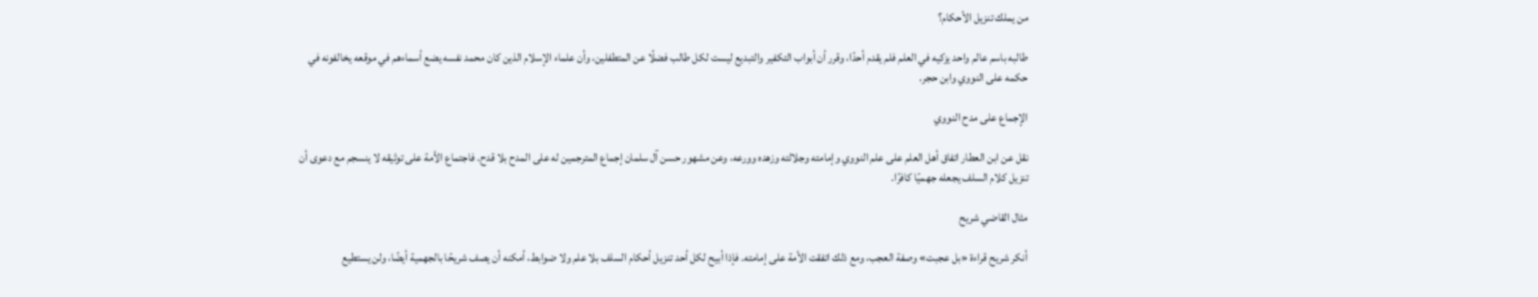من يملك تنزيل الأحكام؟

طالبه باسم عالم واحد يزكيه في العلم فلم يقدم أحدًا، وقرر أن أبواب التكفير والتبديع ليست لكل طالب فضلًا عن المتطفلين، وأن علماء الإسلام الذين كان محمد نفسه يضع أسماءهم في موقعه يخالفونه في حكمه على النووي وابن حجر.

الإجماع على مدح النووي

نقل عن ابن العطار اتفاق أهل العلم على علم النووي وإمامته وجلالته وزهده وورعه، وعن مشهور حسن آل سلمان إجماع المترجمين له على المدح بلا قدح. فاجتماع الأمة على توثيقه لا ينسجم مع دعوى أن تنزيل كلام السلف يجعله جهميًا كافرًا.

مثال القاضي شريح

أنكر شريح قراءة «بل عجبت» وصفة العجب، ومع ذلك اتفقت الأمة على إمامته. فإذا أبيح لكل أحد تنزيل أحكام السلف بلا علم ولا ضوابط، أمكنه أن يصف شريحًا بالجهمية أيضًا، ولن يستطيع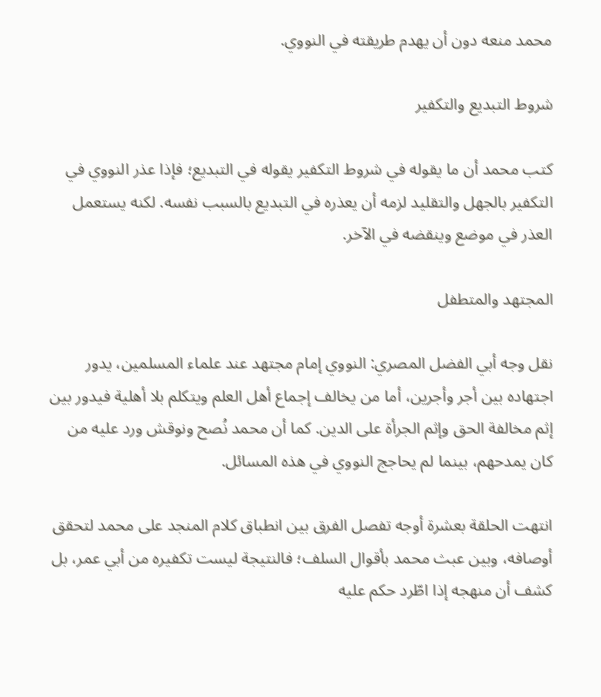محمد منعه دون أن يهدم طريقته في النووي.

شروط التبديع والتكفير

كتب محمد أن ما يقوله في شروط التكفير يقوله في التبديع؛ فإذا عذر النووي في التكفير بالجهل والتقليد لزمه أن يعذره في التبديع بالسبب نفسه. لكنه يستعمل العذر في موضع وينقضه في الآخر.

المجتهد والمتطفل

نقل وجه أبي الفضل المصري: النووي إمام مجتهد عند علماء المسلمين، يدور اجتهاده بين أجر وأجرين، أما من يخالف إجماع أهل العلم ويتكلم بلا أهلية فيدور بين إثم مخالفة الحق وإثم الجرأة على الدين. كما أن محمد نُصح ونوقش ورد عليه من كان يمدحهم، بينما لم يحاجج النووي في هذه المسائل.

انتهت الحلقة بعشرة أوجه تفصل الفرق بين انطباق كلام المنجد على محمد لتحقق أوصافه، وبين عبث محمد بأقوال السلف؛ فالنتيجة ليست تكفيره من أبي عمر، بل كشف أن منهجه إذا اطّرد حكم عليه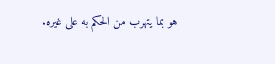هو بما يتهرب من الحكم به على غيره.